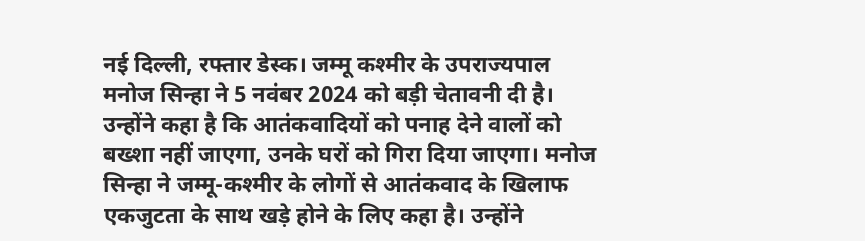नई दिल्ली, रफ्तार डेस्क। जम्मू कश्मीर के उपराज्यपाल मनोज सिन्हा ने 5 नवंबर 2024 को बड़ी चेतावनी दी है। उन्होंने कहा है कि आतंकवादियों को पनाह देने वालों को बख्शा नहीं जाएगा, उनके घरों को गिरा दिया जाएगा। मनोज सिन्हा ने जम्मू-कश्मीर के लोगों से आतंकवाद के खिलाफ एकजुटता के साथ खड़े होने के लिए कहा है। उन्होंने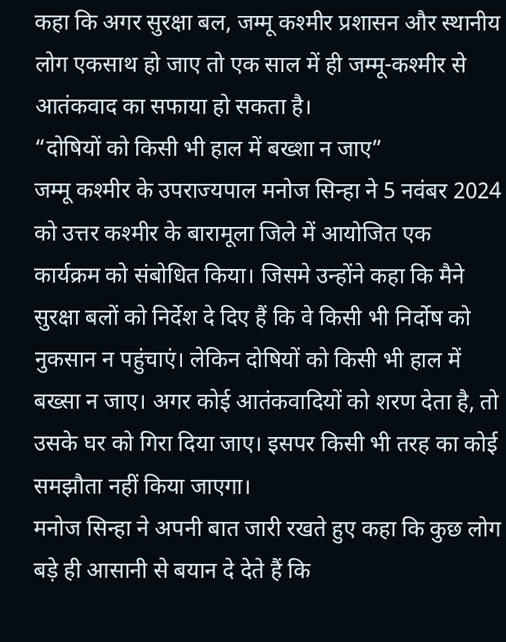कहा कि अगर सुरक्षा बल, जम्मू कश्मीर प्रशासन और स्थानीय लोग एकसाथ हो जाए तो एक साल में ही जम्मू-कश्मीर से आतंकवाद का सफाया हो सकता है।
“दोषियों को किसी भी हाल में बख्शा न जाए”
जम्मू कश्मीर के उपराज्यपाल मनोज सिन्हा ने 5 नवंबर 2024 को उत्तर कश्मीर के बारामूला जिले में आयोजित एक कार्यक्रम को संबोधित किया। जिसमे उन्होंने कहा कि मैने सुरक्षा बलों को निर्देश दे दिए हैं कि वे किसी भी निर्दोष को नुकसान न पहुंचाएं। लेकिन दोषियों को किसी भी हाल में बख्सा न जाए। अगर कोई आतंकवादियों को शरण देता है, तो उसके घर को गिरा दिया जाए। इसपर किसी भी तरह का कोई समझौता नहीं किया जाएगा।
मनोज सिन्हा ने अपनी बात जारी रखते हुए कहा कि कुछ लोग बड़े ही आसानी से बयान दे देते हैं कि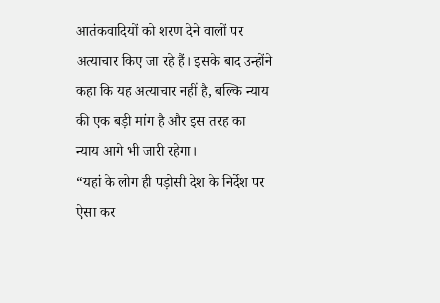आतंकवादियों को शरण देने वालों पर अत्याचार किए जा रहे हैं। इसके बाद उन्होंने कहा कि यह अत्याचार नहीं है, बल्कि न्याय की एक बड़ी मांग है और इस तरह का न्याय आगे भी जारी रहेगा।
“यहां के लोग ही पड़ोसी देश के निर्देश पर ऐसा कर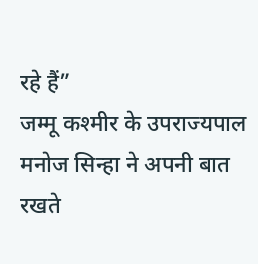रहे हैं”
जम्मू कश्मीर के उपराज्यपाल मनोज सिन्हा ने अपनी बात रखते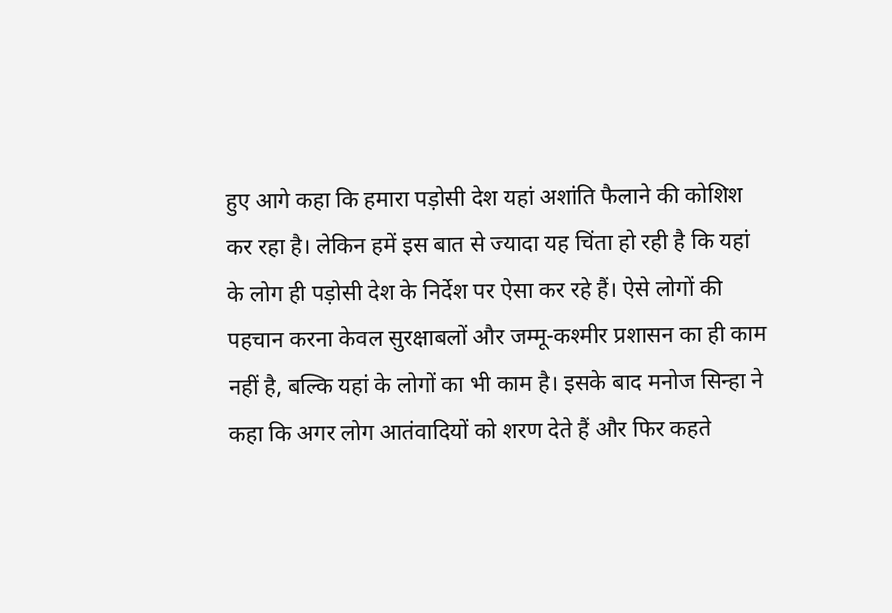हुए आगे कहा कि हमारा पड़ोसी देश यहां अशांति फैलाने की कोशिश कर रहा है। लेकिन हमें इस बात से ज्यादा यह चिंता हो रही है कि यहां के लोग ही पड़ोसी देश के निर्देश पर ऐसा कर रहे हैं। ऐसे लोगों की पहचान करना केवल सुरक्षाबलों और जम्मू-कश्मीर प्रशासन का ही काम नहीं है, बल्कि यहां के लोगों का भी काम है। इसके बाद मनोज सिन्हा ने कहा कि अगर लोग आतंवादियों को शरण देते हैं और फिर कहते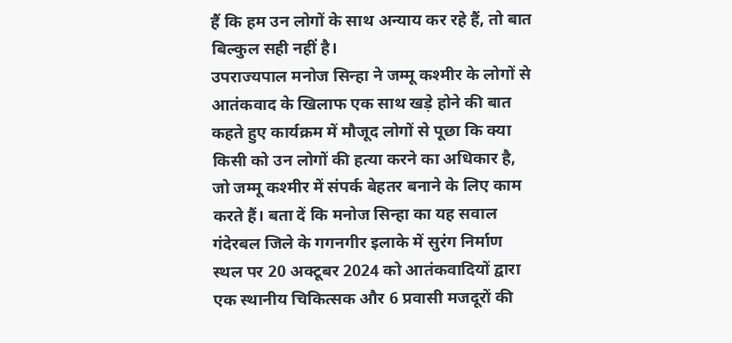हैं कि हम उन लोगों के साथ अन्याय कर रहे हैं, तो बात बिल्कुल सही नहीं है।
उपराज्यपाल मनोज सिन्हा ने जम्मू कश्मीर के लोगों से आतंकवाद के खिलाफ एक साथ खड़े होने की बात कहते हुए कार्यक्रम में मौजूद लोगों से पूछा कि क्या किसी को उन लोगों की हत्या करने का अधिकार है, जो जम्मू कश्मीर में संपर्क बेहतर बनाने के लिए काम करते हैं। बता दें कि मनोज सिन्हा का यह सवाल गंदेरबल जिले के गगनगीर इलाके में सुरंग निर्माण स्थल पर 20 अक्टूबर 2024 को आतंकवादियों द्वारा एक स्थानीय चिकित्सक और 6 प्रवासी मजदूरों की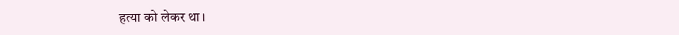हत्या को लेकर था।